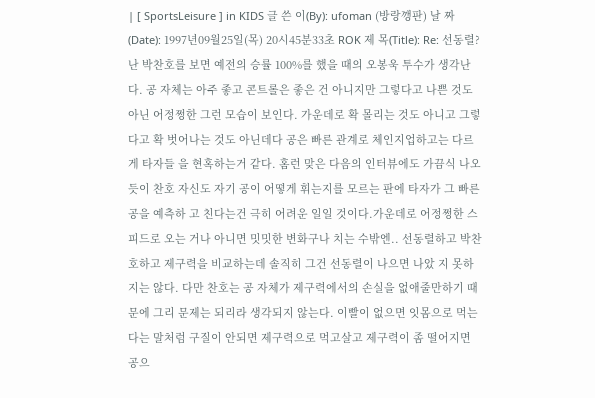| [ SportsLeisure ] in KIDS 글 쓴 이(By): ufoman (방랑깽판) 날 짜 (Date): 1997년09월25일(목) 20시45분33초 ROK 제 목(Title): Re: 선동렬? 난 박찬호를 보면 예전의 승률 100%를 했을 때의 오봉욱 투수가 생각난다. 공 자체는 아주 좋고 콘트롤은 좋은 건 아니지만 그렇다고 나쁜 것도 아닌 어정쩡한 그런 모습이 보인다. 가운데로 확 몰리는 것도 아니고 그렇다고 확 벗어나는 것도 아닌데다 공은 빠른 관계로 체인지업하고는 다르게 타자들 을 현혹하는거 같다. 홈런 맞은 다음의 인터뷰에도 가끔식 나오듯이 찬호 자신도 자기 공이 어떻게 휘는지를 모르는 판에 타자가 그 빠른 공을 예측하 고 친다는건 극히 어려운 일일 것이다.가운데로 어정쩡한 스피드로 오는 거나 아니면 밋밋한 변화구나 치는 수밖엔.. 선동렬하고 박찬호하고 제구력을 비교하는데 솔직히 그건 선동렬이 나으면 나았 지 못하지는 않다. 다만 찬호는 공 자체가 제구력에서의 손실을 없애줄만하기 때문에 그리 문제는 되리라 생각되지 않는다. 이빨이 없으면 잇몸으로 먹는 다는 말처럼 구질이 안되면 제구력으로 먹고살고 제구력이 좀 떨어지면 공으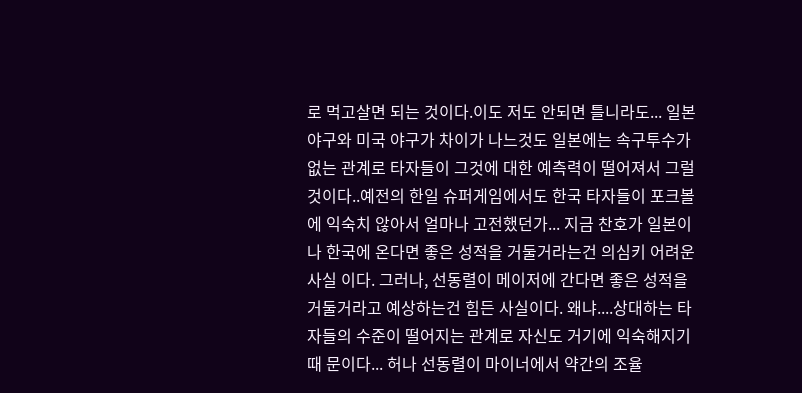로 먹고살면 되는 것이다.이도 저도 안되면 틀니라도... 일본야구와 미국 야구가 차이가 나느것도 일본에는 속구투수가 없는 관계로 타자들이 그것에 대한 예측력이 떨어져서 그럴 것이다..예전의 한일 슈퍼게임에서도 한국 타자들이 포크볼에 익숙치 않아서 얼마나 고전했던가... 지금 찬호가 일본이나 한국에 온다면 좋은 성적을 거둘거라는건 의심키 어려운 사실 이다. 그러나, 선동렬이 메이저에 간다면 좋은 성적을 거둘거라고 예상하는건 힘든 사실이다. 왜냐....상대하는 타자들의 수준이 떨어지는 관계로 자신도 거기에 익숙해지기 때 문이다... 허나 선동렬이 마이너에서 약간의 조율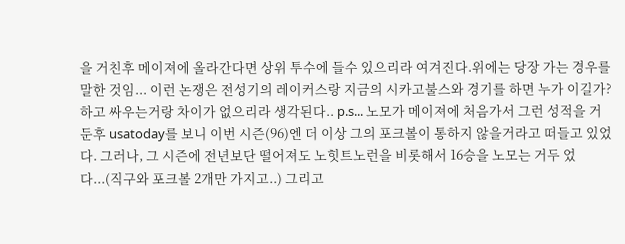을 거친후 메이져에 올라간다면 상위 투수에 들수 있으리라 여겨진다.위에는 당장 가는 경우를 말한 것임... 이런 논쟁은 전성기의 레이커스랑 지금의 시카고불스와 경기를 하면 누가 이길가? 하고 싸우는거랑 차이가 없으리라 생각된다.. p.s... 노모가 메이져에 처음가서 그런 성적을 거둔후 usatoday를 보니 이번 시즌(96)엔 더 이상 그의 포크볼이 통하지 않을거라고 떠들고 있었다. 그러나, 그 시즌에 전년보단 떨어져도 노힛트노런을 비롯해서 16승을 노모는 거두 었다...(직구와 포크볼 2개만 가지고..) 그리고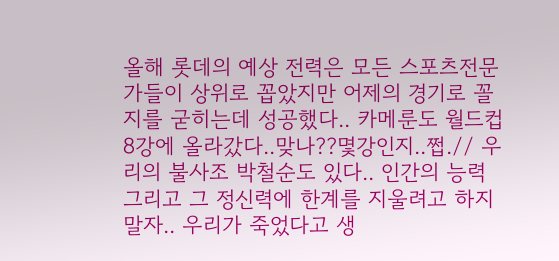올해 롯데의 예상 전력은 모든 스포츠전문가들이 상위로 꼽았지만 어제의 경기로 꼴지를 굳히는데 성공했다.. 카메룬도 월드컵 8강에 올라갔다..맞나??몇강인지..쩝.// 우리의 불사조 박철순도 있다.. 인간의 능력 그리고 그 정신력에 한계를 지울려고 하지말자.. 우리가 죽었다고 생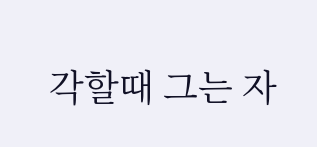각할때 그는 자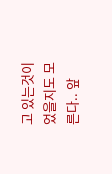고 있는것이었을지도 모른다.. 앞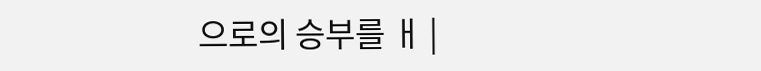으로의 승부를 ㅐ |